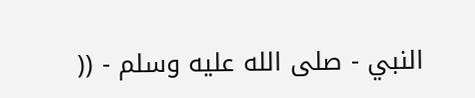النبي - صلى الله عليه وسلم - ((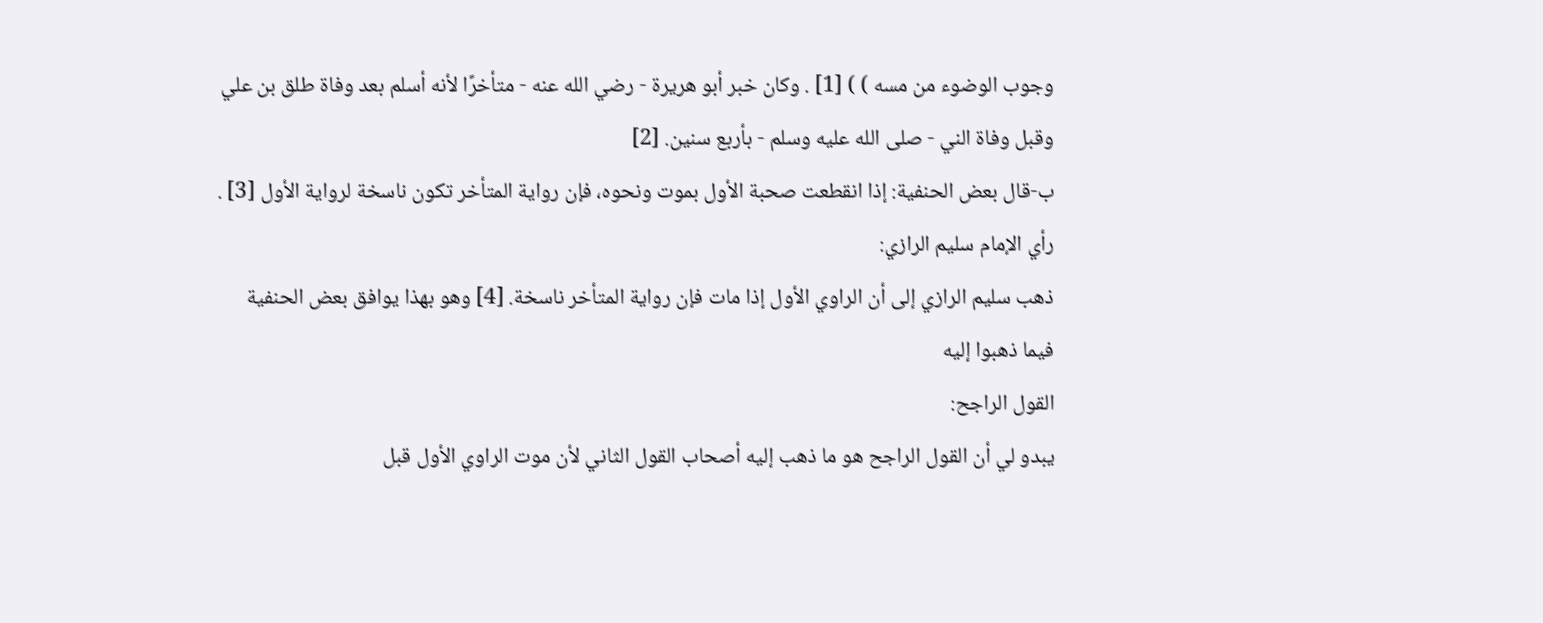وجوب الوضوء من مسه ) ) [1] . وكان خبر أبو هريرة - رضي الله عنه - متأخرًا لأنه أسلم بعد وفاة طلق بن علي وقبل وفاة الني - صلى الله عليه وسلم - بأربع سنين. [2]
ب-قال بعض الحنفية: إذا انقطعت صحبة الأول بموت ونحوه، فإن رواية المتأخر تكون ناسخة لرواية الأول [3] .
رأي الإمام سليم الرازي:
ذهب سليم الرازي إلى أن الراوي الأول إذا مات فإن رواية المتأخر ناسخة. [4] وهو بهذا يوافق بعض الحنفية فيما ذهبوا إليه
القول الراجح:
يبدو لي أن القول الراجح هو ما ذهب إليه أصحاب القول الثاني لأن موت الراوي الأول قبل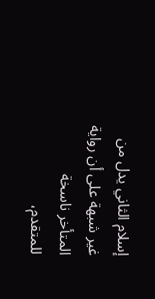إسلام الثاني يدل من غير شبهة على أن رواية المتأخر ناسخة للمتقدم،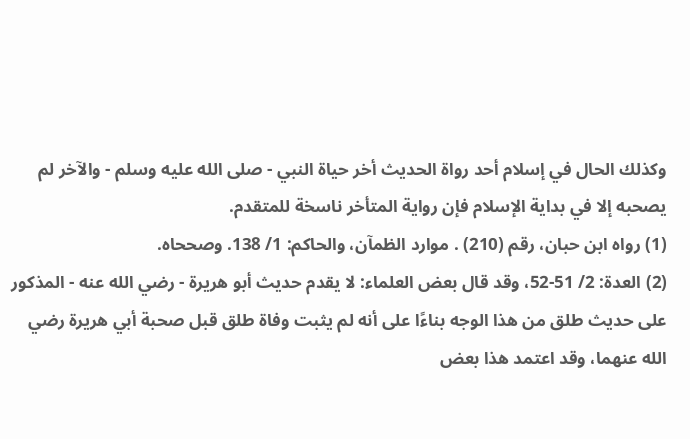وكذلك الحال في إسلام أحد رواة الحديث أخر حياة النبي - صلى الله عليه وسلم - والآخر لم يصحبه إلا في بداية الإسلام فإن رواية المتأخر ناسخة للمتقدم.
(1) رواه ابن حبان، رقم (210) . موارد الظمآن، والحاكم: 1/ 138. وصححاه.
(2) العدة: 2/ 51-52، وقد قال بعض العلماء: لا يقدم حديث أبو هريرة - رضي الله عنه - المذكور على حديث طلق من هذا الوجه بناءًا على أنه لم يثبت وفاة طلق قبل صحبة أبي هريرة رضي الله عنهما، وقد اعتمد هذا بعض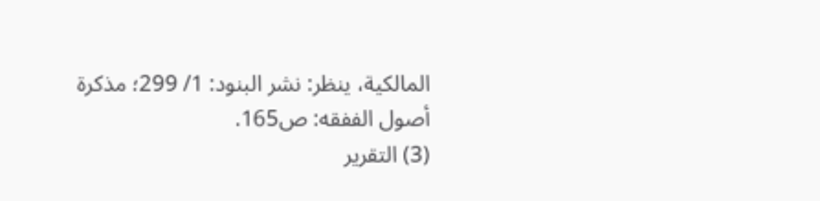المالكية، ينظر: نشر البنود: 1/ 299؛ مذكرة أصول الففقه: ص165.
(3) التقرير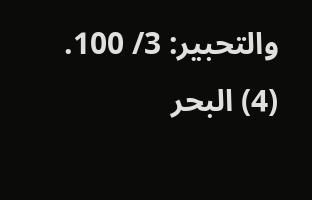والتحبير: 3/ 100.
(4) البحر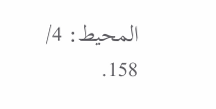المحيط: 4/ 158.